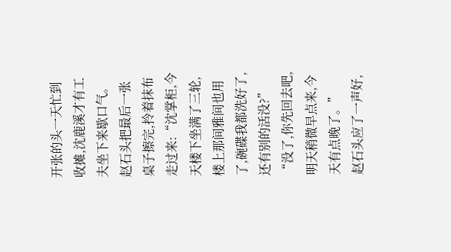开张的头一天忙到收摊,沈鹿溪才有工夫坐下来歇口气。
赵石头把最后一张桌子擦完,拎着抹布走过来:“沈掌柜,今天楼下坐满了三轮,楼上那间雅间也用了,碗碟我都洗好了,还有别的活没?”
“没了,你先回去吧,明天稍微早点来,今天有点晚了。”
赵石头应了一声好,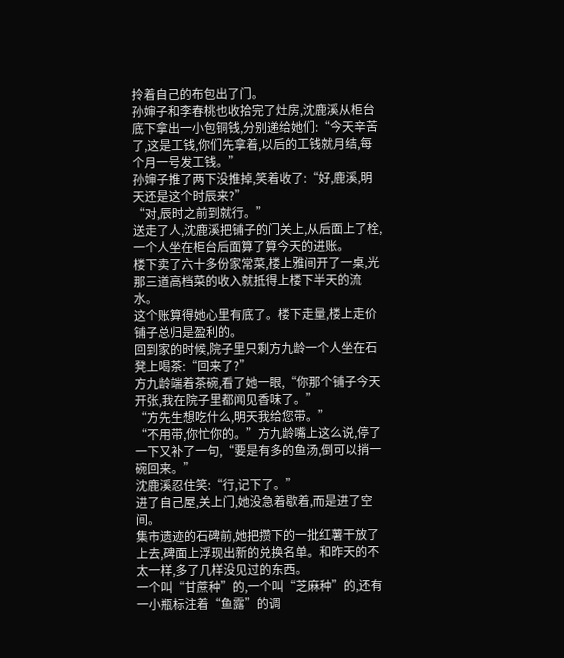拎着自己的布包出了门。
孙婶子和李春桃也收拾完了灶房,沈鹿溪从柜台底下拿出一小包铜钱,分别递给她们:“今天辛苦了,这是工钱,你们先拿着,以后的工钱就月结,每个月一号发工钱。”
孙婶子推了两下没推掉,笑着收了:“好,鹿溪,明天还是这个时辰来?”
“对,辰时之前到就行。”
送走了人,沈鹿溪把铺子的门关上,从后面上了栓,一个人坐在柜台后面算了算今天的进账。
楼下卖了六十多份家常菜,楼上雅间开了一桌,光那三道高档菜的收入就抵得上楼下半天的流水。
这个账算得她心里有底了。楼下走量,楼上走价铺子总归是盈利的。
回到家的时候,院子里只剩方九龄一个人坐在石凳上喝茶:“回来了?”
方九龄端着茶碗,看了她一眼,“你那个铺子今天开张,我在院子里都闻见香味了。”
“方先生想吃什么,明天我给您带。”
“不用带,你忙你的。”方九龄嘴上这么说,停了一下又补了一句,“要是有多的鱼汤,倒可以捎一碗回来。”
沈鹿溪忍住笑:“行,记下了。”
进了自己屋,关上门,她没急着歇着,而是进了空间。
集市遗迹的石碑前,她把攒下的一批红薯干放了上去,碑面上浮现出新的兑换名单。和昨天的不太一样,多了几样没见过的东西。
一个叫“甘蔗种”的,一个叫“芝麻种”的,还有一小瓶标注着“鱼露”的调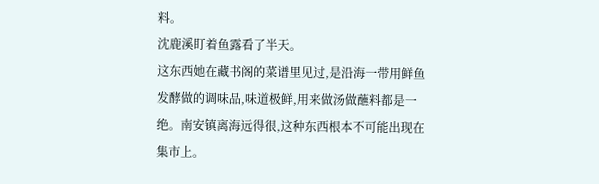料。
沈鹿溪盯着鱼露看了半天。
这东西她在藏书阁的菜谱里见过,是沿海一带用鲜鱼发酵做的调味品,味道极鲜,用来做汤做蘸料都是一绝。南安镇离海远得很,这种东西根本不可能出现在集市上。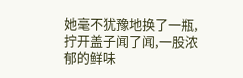她毫不犹豫地换了一瓶,拧开盖子闻了闻,一股浓郁的鲜味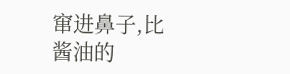窜进鼻子,比酱油的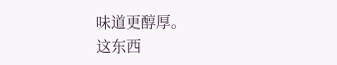味道更醇厚。
这东西